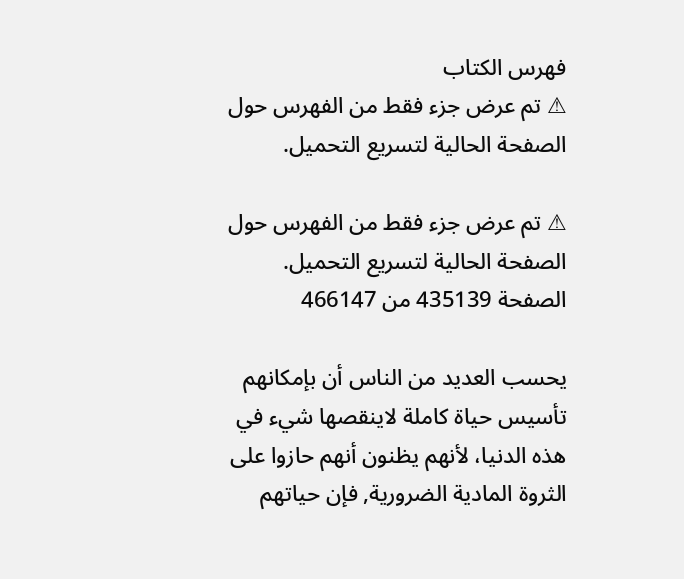فهرس الكتاب
⚠ تم عرض جزء فقط من الفهرس حول الصفحة الحالية لتسريع التحميل.

⚠ تم عرض جزء فقط من الفهرس حول الصفحة الحالية لتسريع التحميل.
الصفحة 435139 من 466147

يحسب العديد من الناس أن بإمكانهم تأسيس حياة كاملة لاينقصها شيء في هذه الدنيا، لأنهم يظنون أنهم حازوا على الثروة المادية الضرورية, فإن حياتهم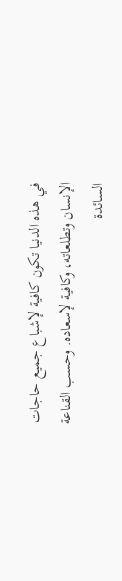في هذه الدنيا تكون كافية لإشباع جميع حاجات الإنسان وتطلعاته، وكافية لإسعاده. وحسب القناعة السائدة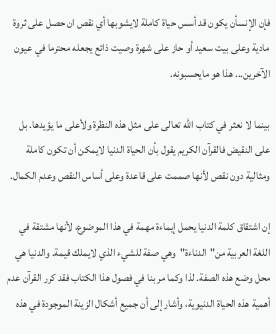فإن الإنسأن يكون قد أسس حياة كاملة لايشوبها أي نقص ان حصل على ثروة مادية وعلى بيت سعيد أو حاز على شهرة وصيت ذائع يجعله محترما في عيون الآخرين... هذا هو مايحسبونه.

بينما لا نعثر في كتاب الله تعالى على مثل هذه النظرة ولأعلى ما يؤيدها. بل على النقيض فالقرآن الكريم يقول بأن الحياة الدنيا لايمكن أن تكون كاملة ومثالية دون نقص لأنها صممت على قاعدة وعلى أساس النقص وعدم الكمال.

إن اشتقاق كلمة الدنيا يحمل إيماءة مهمة في هذا الموضوع، لأنها مشتقة في اللغة العربية من"الدناءة"وهي صفة للشيء الذي لايملك قيمة. والدنيا هي محل وضع هذه الصفة. لذا وكما مر بنا في فصول هذا الكتاب فقد كرر القرآن عدم أهمية هذه الحياة الدنيوية، وأشار إلى أن جميع أشكال الزينة الموجودة في هذه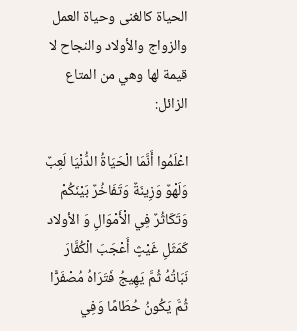الحياة كالغنى وحياة العمل والزواج والأولاد والنجاح لا قيمة لها وهي من المتاع الزائل:

اعْلَمُوا أَنَّمَا الْحَيَاةُ الدُّنْيَا لَعِبٌ وَلَهْوٌ وَزِينَةٌ وَتَفَاخُرٌ بَيْنَكُمْ وَتَكَاثُرٌ فِي الْأَمْوَالِ وَ الأولاد كَمَثَلِ غَيْثٍ أَعْجَبَ الْكُفَّارَ نَبَاتُهُ ثُمَّ يَهِيجُ فَتَرَاهُ مُصْفَرًّا ثُمَّ يَكُونُ حُطَامًا وَفِي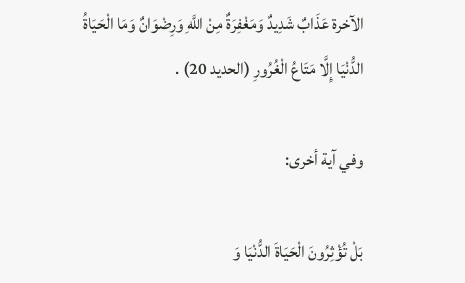الآخرة عَذَابٌ شَدِيدٌ وَمَغْفِرَةٌ مِنْ اللَّهِ وَرِضْوَانٌ وَمَا الْحَيَاةُ الدُّنْيَا إِلَّا مَتَاعُ الْغُرُورِ (الحديد 20) .

وفي آية أخرى:

بَلْ تُؤْثِرُونَ الْحَيَاةَ الدُّنْيَا وَ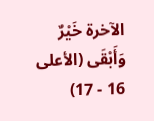الآخرة خَيْرٌ وَأَبْقَى (الأعلى 16 - 17)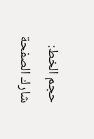حجم الخط:
شارك الصفحة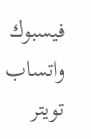فيسبوك واتساب تويتر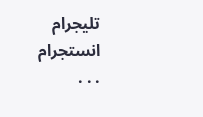تليجرام انستجرام
. . .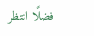فضلًا انتظر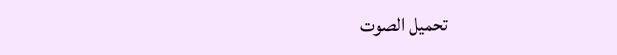تحميل الصوت